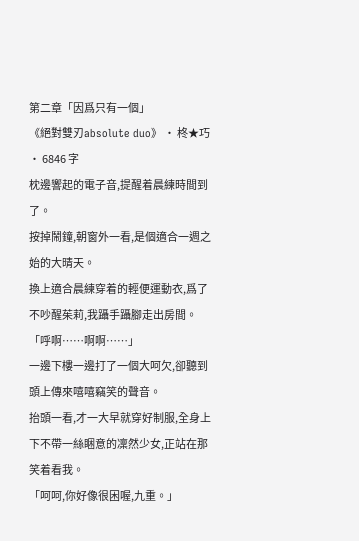第二章「因爲只有一個」
《絕對雙刃absolute duo》 · 柊★巧 · 6846 字
枕邊響起的電子音,提醒着晨練時間到了。
按掉鬧鐘,朝窗外一看,是個適合一週之始的大晴天。
換上適合晨練穿着的輕便運動衣,爲了不吵醒茱莉,我躡手躡腳走出房間。
「呼啊……啊啊……」
一邊下樓一邊打了一個大呵欠,卻聽到頭上傳來嘻嘻竊笑的聲音。
抬頭一看,才一大早就穿好制服,全身上下不帶一絲睏意的凜然少女,正站在那笑着看我。
「呵呵,你好像很困喔,九重。」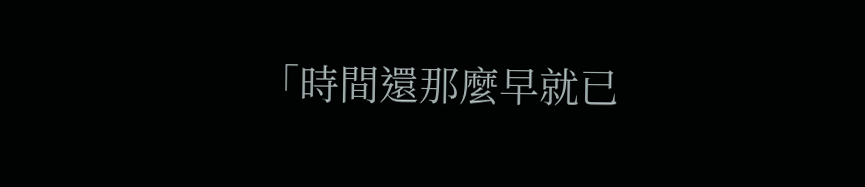「時間還那麼早就已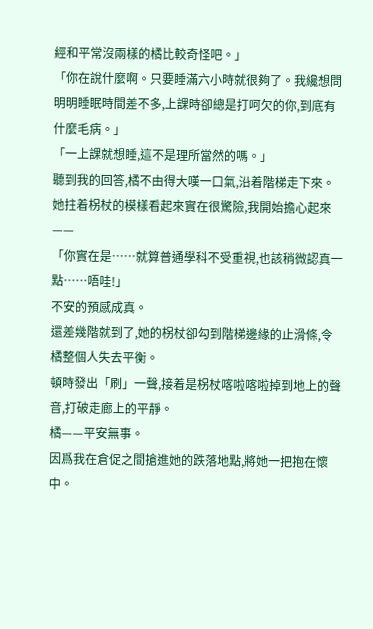經和平常沒兩樣的橘比較奇怪吧。」
「你在說什麼啊。只要睡滿六小時就很夠了。我纔想問明明睡眠時間差不多,上課時卻總是打呵欠的你,到底有什麼毛病。」
「一上課就想睡,這不是理所當然的嗎。」
聽到我的回答,橘不由得大嘆一口氣,沿着階梯走下來。
她拄着柺杖的模樣看起來實在很驚險,我開始擔心起來——
「你實在是……就算普通學科不受重視,也該稍微認真一點……唔哇!」
不安的預感成真。
還差幾階就到了,她的柺杖卻勾到階梯邊緣的止滑條,令橘整個人失去平衡。
頓時發出「刷」一聲,接着是柺杖喀啦喀啦掉到地上的聲音,打破走廊上的平靜。
橘——平安無事。
因爲我在倉促之間搶進她的跌落地點,將她一把抱在懷中。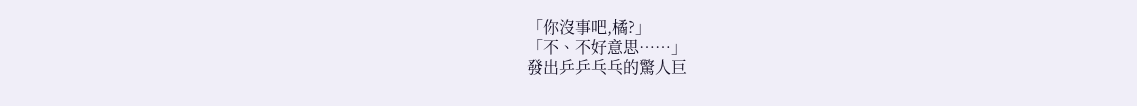「你沒事吧,橘?」
「不、不好意思……」
發出乒乒乓乓的驚人巨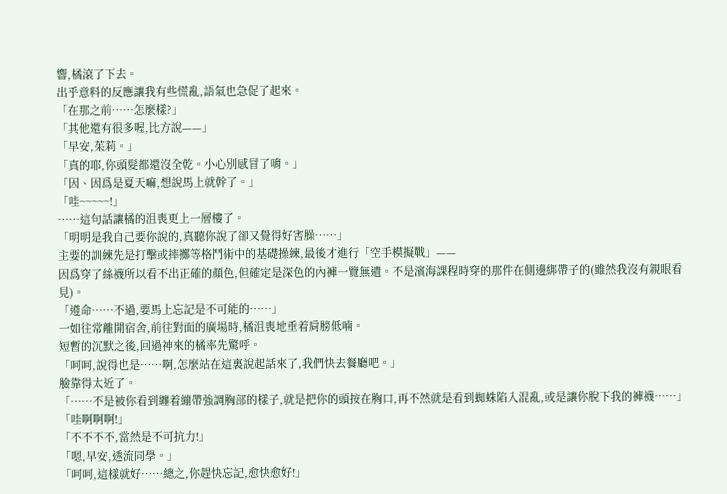響,橘滾了下去。
出乎意料的反應讓我有些慌亂,語氣也急促了起來。
「在那之前……怎麼樣?」
「其他還有很多喔,比方說——」
「早安,茱莉。」
「真的耶,你頭髮都還沒全乾。小心別感冒了唷。」
「因、因爲是夏天嘛,想說馬上就幹了。」
「哇~~~~~!」
……這句話讓橘的沮喪更上一層樓了。
「明明是我自己要你說的,真聽你說了卻又覺得好害臊……」
主要的訓練先是打擊或摔擲等格鬥術中的基礎操練,最後才進行「空手模擬戰」——
因爲穿了絲襪所以看不出正確的顏色,但確定是深色的內褲一覽無遺。不是濱海課程時穿的那件在側邊綁帶子的(雖然我沒有親眼看見)。
「遵命……不過,要馬上忘記是不可能的……」
一如往常離開宿舍,前往對面的廣場時,橘沮喪地垂着肩膀低喃。
短暫的沉默之後,回過神來的橘率先驚呼。
「呵呵,說得也是……啊,怎麼站在這裏說起話來了,我們快去餐廳吧。」
臉靠得太近了。
「……不是被你看到纏着繃帶強調胸部的樣子,就是把你的頭按在胸口,再不然就是看到蜘蛛陷入混亂,或是讓你脫下我的褲襪……」
「哇啊啊啊!」
「不不不不,當然是不可抗力!」
「嗯,早安,透流同學。」
「呵呵,這樣就好……總之,你趕快忘記,愈快愈好!」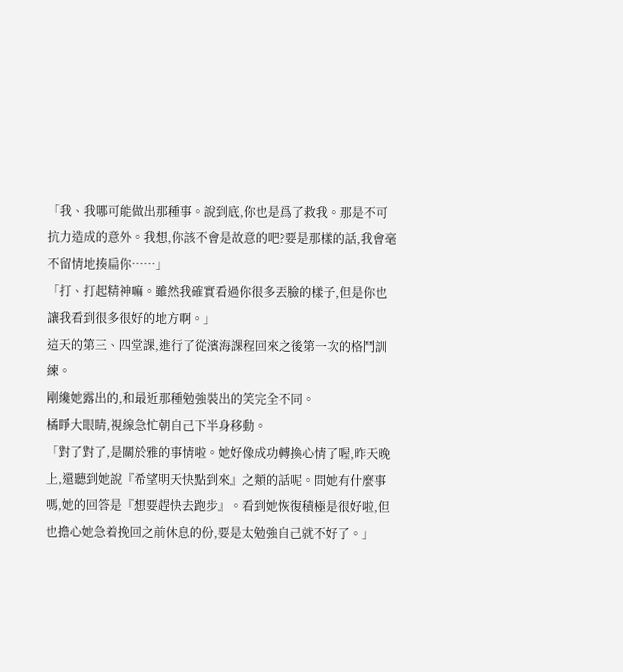「我、我哪可能做出那種事。說到底,你也是爲了救我。那是不可抗力造成的意外。我想,你該不會是故意的吧?要是那樣的話,我會毫不留情地揍扁你……」
「打、打起精神嘛。雖然我確實看過你很多丟臉的樣子,但是你也讓我看到很多很好的地方啊。」
這天的第三、四堂課,進行了從濱海課程回來之後第一次的格鬥訓練。
剛纔她露出的,和最近那種勉強裝出的笑完全不同。
橘睜大眼睛,視線急忙朝自己下半身移動。
「對了對了,是關於雅的事情啦。她好像成功轉換心情了喔,昨天晚上,還聽到她說『希望明天快點到來』之類的話呢。問她有什麼事嗎,她的回答是『想要趕快去跑步』。看到她恢復積極是很好啦,但也擔心她急着挽回之前休息的份,要是太勉強自己就不好了。」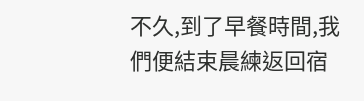不久,到了早餐時間,我們便結束晨練返回宿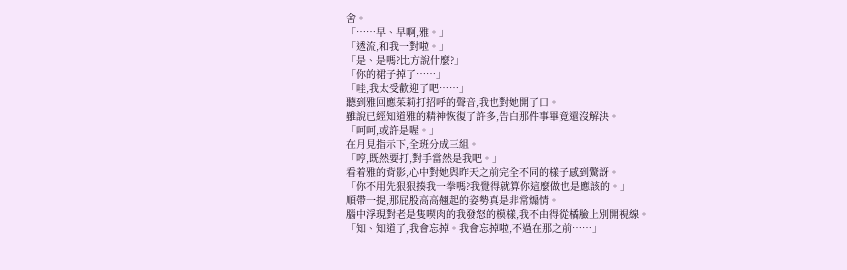舍。
「……早、早啊,雅。」
「透流,和我一對啦。」
「是、是嗎?比方說什麼?」
「你的裙子掉了……」
「哇,我太受歡迎了吧……」
聽到雅回應茱莉打招呼的聲音,我也對她開了口。
雖說已經知道雅的精神恢復了許多,告白那件事畢竟還沒解決。
「呵呵,或許是喔。」
在月見指示下,全班分成三組。
「哼,既然要打,對手當然是我吧。」
看着雅的背影,心中對她與昨天之前完全不同的樣子感到驚訝。
「你不用先狠狠揍我一拳嗎?我覺得就算你這麼做也是應該的。」
順帶一提,那屁股高高翹起的姿勢真是非常煽情。
腦中浮現對老是隻喫肉的我發怒的模樣,我不由得從橘臉上別開視線。
「知、知道了,我會忘掉。我會忘掉啦,不過在那之前……」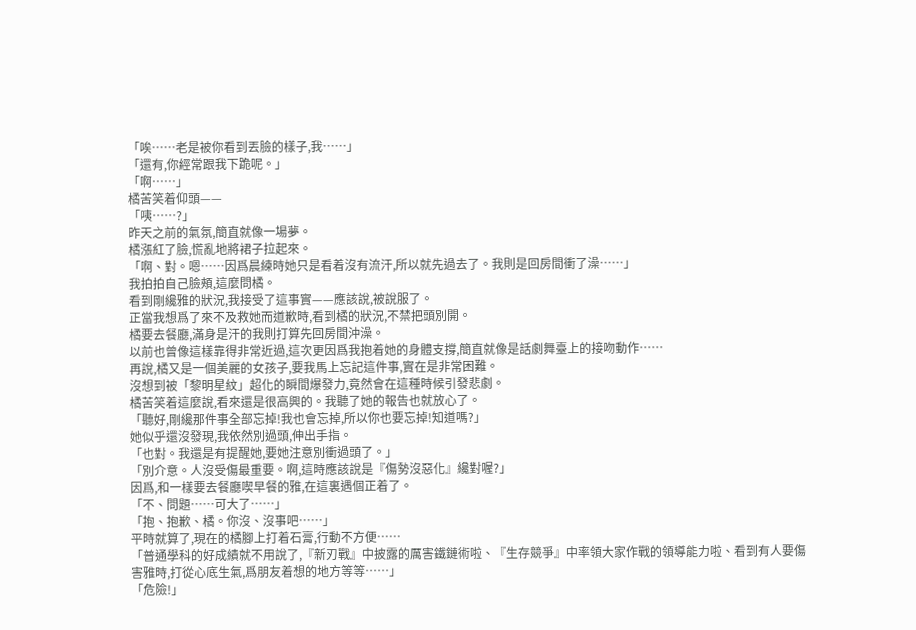「唉……老是被你看到丟臉的樣子,我……」
「還有,你經常跟我下跪呢。」
「啊……」
橘苦笑着仰頭——
「咦……?」
昨天之前的氣氛,簡直就像一場夢。
橘漲紅了臉,慌亂地將裙子拉起來。
「啊、對。嗯……因爲晨練時她只是看着沒有流汗,所以就先過去了。我則是回房間衝了澡……」
我拍拍自己臉頰,這麼問橘。
看到剛纔雅的狀況,我接受了這事實——應該說,被說服了。
正當我想爲了來不及救她而道歉時,看到橘的狀況,不禁把頭別開。
橘要去餐廳,滿身是汗的我則打算先回房間沖澡。
以前也曾像這樣靠得非常近過,這次更因爲我抱着她的身體支撐,簡直就像是話劇舞臺上的接吻動作……
再說,橘又是一個美麗的女孩子,要我馬上忘記這件事,實在是非常困難。
沒想到被「黎明星紋」超化的瞬間爆發力,竟然會在這種時候引發悲劇。
橘苦笑着這麼說,看來還是很高興的。我聽了她的報告也就放心了。
「聽好,剛纔那件事全部忘掉!我也會忘掉,所以你也要忘掉!知道嗎?」
她似乎還沒發現,我依然別過頭,伸出手指。
「也對。我還是有提醒她,要她注意別衝過頭了。」
「別介意。人沒受傷最重要。啊,這時應該說是『傷勢沒惡化』纔對喔?」
因爲,和一樣要去餐廳喫早餐的雅,在這裏遇個正着了。
「不、問題……可大了……」
「抱、抱歉、橘。你沒、沒事吧……」
平時就算了,現在的橘腳上打着石膏,行動不方便……
「普通學科的好成績就不用說了,『新刃戰』中披露的厲害鐵鏈術啦、『生存競爭』中率領大家作戰的領導能力啦、看到有人要傷害雅時,打從心底生氣,爲朋友着想的地方等等……」
「危險!」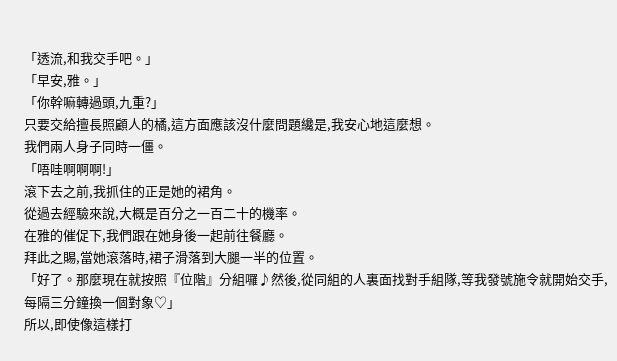「透流,和我交手吧。」
「早安,雅。」
「你幹嘛轉過頭,九重?」
只要交給擅長照顧人的橘,這方面應該沒什麼問題纔是,我安心地這麼想。
我們兩人身子同時一僵。
「唔哇啊啊啊!」
滾下去之前,我抓住的正是她的裙角。
從過去經驗來說,大概是百分之一百二十的機率。
在雅的催促下,我們跟在她身後一起前往餐廳。
拜此之賜,當她滾落時,裙子滑落到大腿一半的位置。
「好了。那麼現在就按照『位階』分組囉♪然後,從同組的人裏面找對手組隊,等我發號施令就開始交手,每隔三分鐘換一個對象♡」
所以,即使像這樣打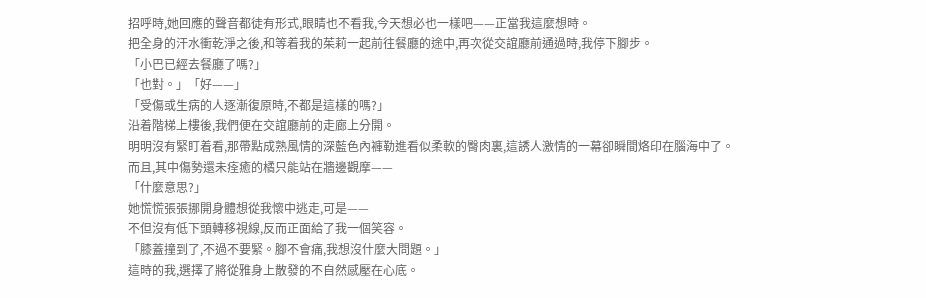招呼時,她回應的聲音都徒有形式,眼睛也不看我,今天想必也一樣吧——正當我這麼想時。
把全身的汗水衝乾淨之後,和等着我的茱莉一起前往餐廳的途中,再次從交誼廳前通過時,我停下腳步。
「小巴已經去餐廳了嗎?」
「也對。」「好——」
「受傷或生病的人逐漸復原時,不都是這樣的嗎?」
沿着階梯上樓後,我們便在交誼廳前的走廊上分開。
明明沒有緊盯着看,那帶點成熟風情的深藍色內褲勒進看似柔軟的臀肉裏,這誘人激情的一幕卻瞬間烙印在腦海中了。
而且,其中傷勢還未痊癒的橘只能站在牆邊觀摩——
「什麼意思?」
她慌慌張張挪開身體想從我懷中逃走,可是——
不但沒有低下頭轉移視線,反而正面給了我一個笑容。
「膝蓋撞到了,不過不要緊。腳不會痛,我想沒什麼大問題。」
這時的我,選擇了將從雅身上散發的不自然感壓在心底。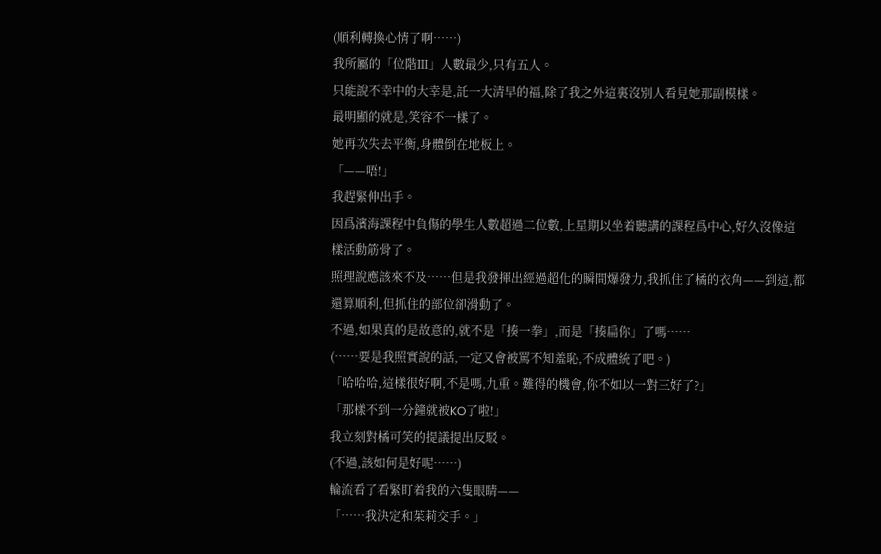(順利轉換心情了啊……)
我所屬的「位階Ⅲ」人數最少,只有五人。
只能說不幸中的大幸是,託一大清早的福,除了我之外這裏沒別人看見她那副模樣。
最明顯的就是,笑容不一樣了。
她再次失去平衡,身體倒在地板上。
「——唔!」
我趕緊伸出手。
因爲濱海課程中負傷的學生人數超過二位數,上星期以坐着聽講的課程爲中心,好久沒像這樣活動筋骨了。
照理說應該來不及……但是我發揮出經過超化的瞬間爆發力,我抓住了橘的衣角——到這,都還算順利,但抓住的部位卻滑動了。
不過,如果真的是故意的,就不是「揍一拳」,而是「揍扁你」了嗎……
(……要是我照實說的話,一定又會被罵不知羞恥,不成體統了吧。)
「哈哈哈,這樣很好啊,不是嗎,九重。難得的機會,你不如以一對三好了?」
「那樣不到一分鐘就被KO了啦!」
我立刻對橘可笑的提議提出反駁。
(不過,該如何是好呢……)
輪流看了看緊盯着我的六隻眼睛——
「……我決定和茱莉交手。」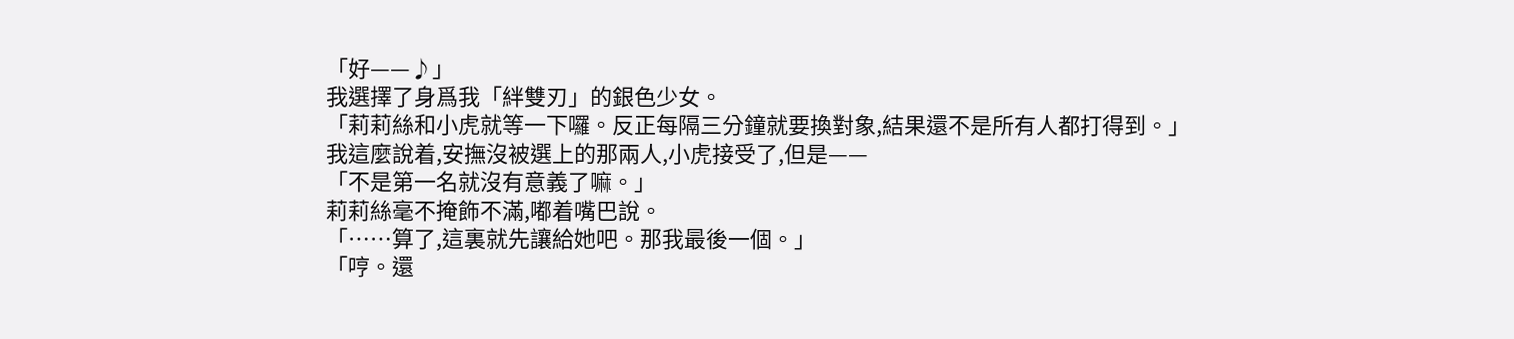「好——♪」
我選擇了身爲我「絆雙刃」的銀色少女。
「莉莉絲和小虎就等一下囉。反正每隔三分鐘就要換對象,結果還不是所有人都打得到。」
我這麼說着,安撫沒被選上的那兩人,小虎接受了,但是——
「不是第一名就沒有意義了嘛。」
莉莉絲毫不掩飾不滿,嘟着嘴巴說。
「……算了,這裏就先讓給她吧。那我最後一個。」
「哼。還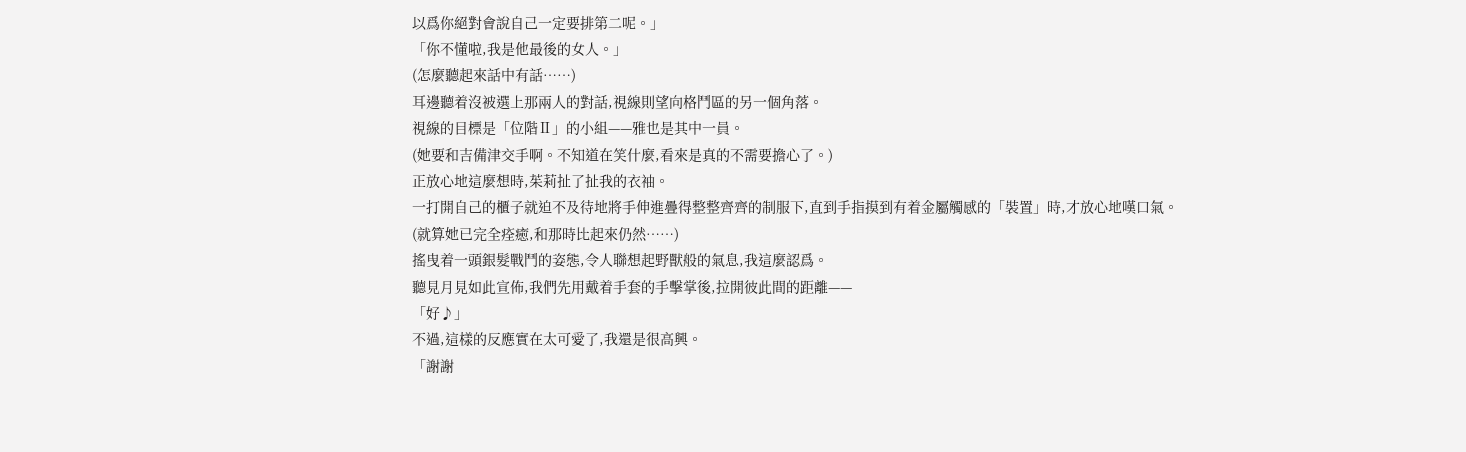以爲你絕對會說自己一定要排第二呢。」
「你不懂啦,我是他最後的女人。」
(怎麼聽起來話中有話……)
耳邊聽着沒被選上那兩人的對話,視線則望向格鬥區的另一個角落。
視線的目標是「位階Ⅱ」的小組——雅也是其中一員。
(她要和吉備津交手啊。不知道在笑什麼,看來是真的不需要擔心了。)
正放心地這麼想時,茱莉扯了扯我的衣袖。
一打開自己的櫃子就迫不及待地將手伸進疊得整整齊齊的制服下,直到手指摸到有着金屬觸感的「裝置」時,才放心地嘆口氣。
(就算她已完全痊癒,和那時比起來仍然……)
搖曳着一頭銀髮戰鬥的姿態,令人聯想起野獸般的氣息,我這麼認爲。
聽見月見如此宣佈,我們先用戴着手套的手擊掌後,拉開彼此間的距離——
「好♪」
不過,這樣的反應實在太可愛了,我還是很高興。
「謝謝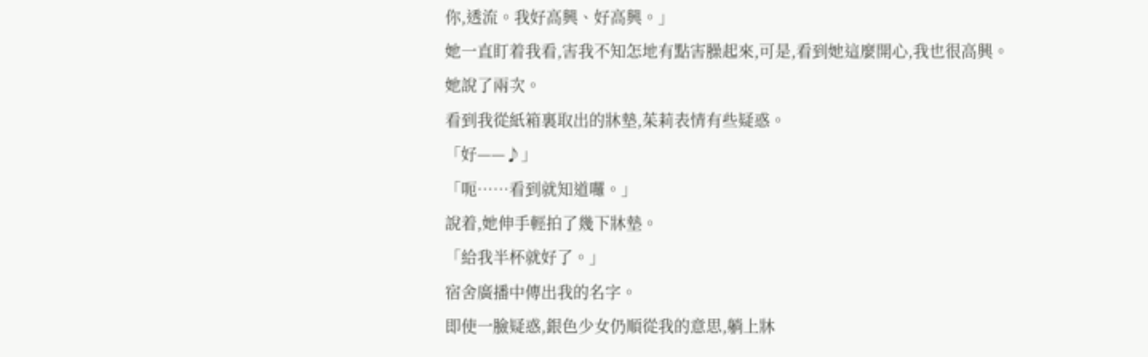你,透流。我好高興、好高興。」
她一直盯着我看,害我不知怎地有點害臊起來,可是,看到她這麼開心,我也很高興。
她說了兩次。
看到我從紙箱裏取出的牀墊,茱莉表情有些疑惑。
「好——♪」
「呃……看到就知道囉。」
說着,她伸手輕拍了幾下牀墊。
「給我半杯就好了。」
宿舍廣播中傳出我的名字。
即使一臉疑惑,銀色少女仍順從我的意思,躺上牀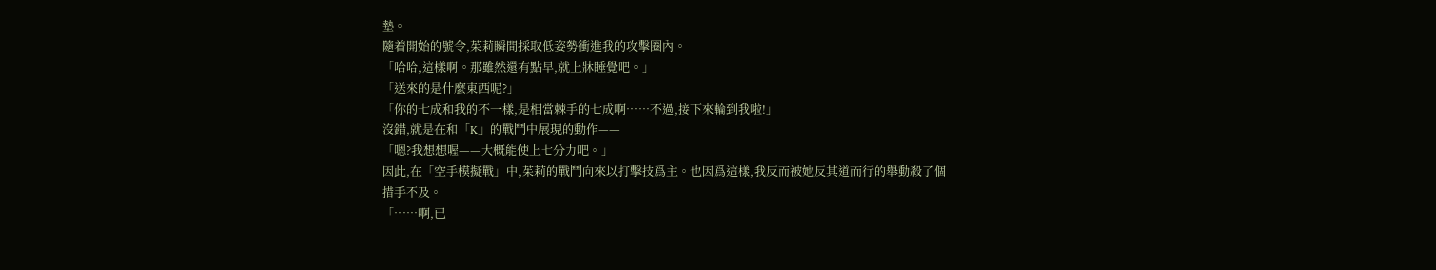墊。
隨着開始的號令,茱莉瞬間採取低姿勢衝進我的攻擊圈內。
「哈哈,這樣啊。那雖然還有點早,就上牀睡覺吧。」
「送來的是什麼東西呢?」
「你的七成和我的不一樣,是相當棘手的七成啊……不過,接下來輪到我啦!」
沒錯,就是在和「K」的戰鬥中展現的動作——
「嗯?我想想喔——大概能使上七分力吧。」
因此,在「空手模擬戰」中,茱莉的戰鬥向來以打擊技爲主。也因爲這樣,我反而被她反其道而行的舉動殺了個措手不及。
「……啊,已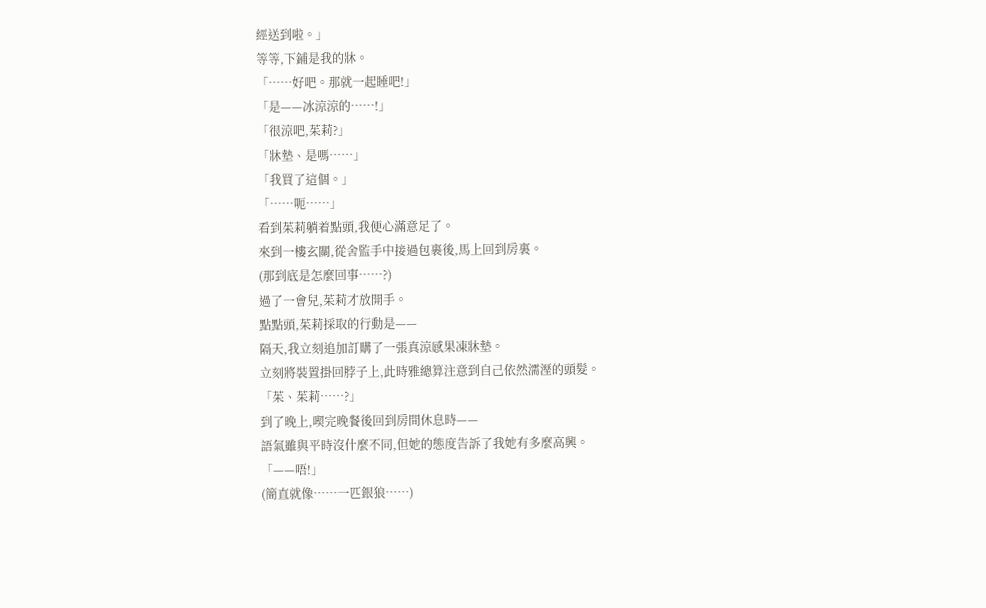經送到啦。」
等等,下鋪是我的牀。
「……好吧。那就一起睡吧!」
「是——冰涼涼的……!」
「很涼吧,茱莉?」
「牀墊、是嗎……」
「我買了這個。」
「……呃……」
看到茱莉躺着點頭,我便心滿意足了。
來到一樓玄關,從舍監手中接過包裹後,馬上回到房裏。
(那到底是怎麼回事……?)
過了一會兒,茱莉才放開手。
點點頭,茱莉採取的行動是——
隔天,我立刻追加訂購了一張真涼感果凍牀墊。
立刻將裝置掛回脖子上,此時雅總算注意到自己依然濡溼的頭髮。
「茱、茱莉……?」
到了晚上,喫完晚餐後回到房間休息時——
語氣雖與平時沒什麼不同,但她的態度告訴了我她有多麼高興。
「——唔!」
(簡直就像……一匹銀狼……)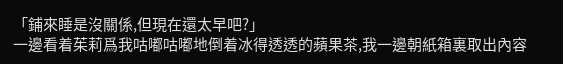「鋪來睡是沒關係,但現在還太早吧?」
一邊看着茱莉爲我咕嘟咕嘟地倒着冰得透透的蘋果茶,我一邊朝紙箱裏取出內容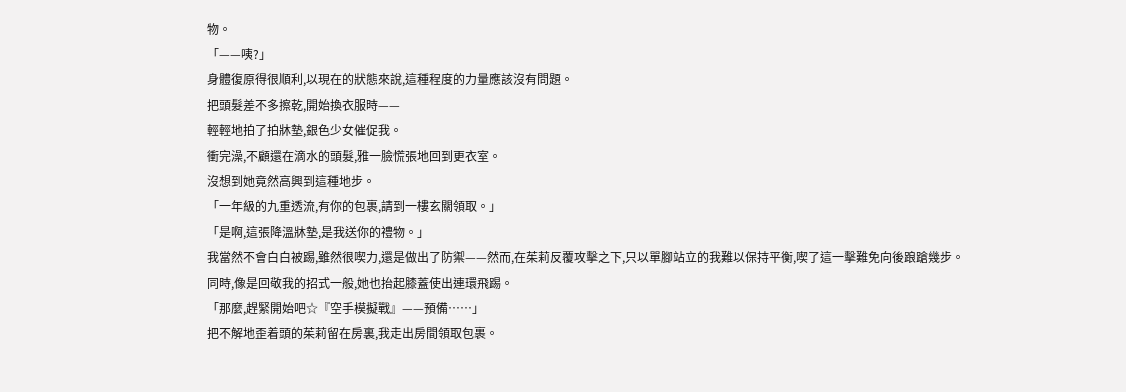物。
「——咦?」
身體復原得很順利,以現在的狀態來說,這種程度的力量應該沒有問題。
把頭髮差不多擦乾,開始換衣服時——
輕輕地拍了拍牀墊,銀色少女催促我。
衝完澡,不顧還在滴水的頭髮,雅一臉慌張地回到更衣室。
沒想到她竟然高興到這種地步。
「一年級的九重透流,有你的包裹,請到一樓玄關領取。」
「是啊,這張降溫牀墊,是我送你的禮物。」
我當然不會白白被踢,雖然很喫力,還是做出了防禦——然而,在茱莉反覆攻擊之下,只以單腳站立的我難以保持平衡,喫了這一擊難免向後踉蹌幾步。
同時,像是回敬我的招式一般,她也抬起膝蓋使出連環飛踢。
「那麼,趕緊開始吧☆『空手模擬戰』——預備……」
把不解地歪着頭的茱莉留在房裏,我走出房間領取包裹。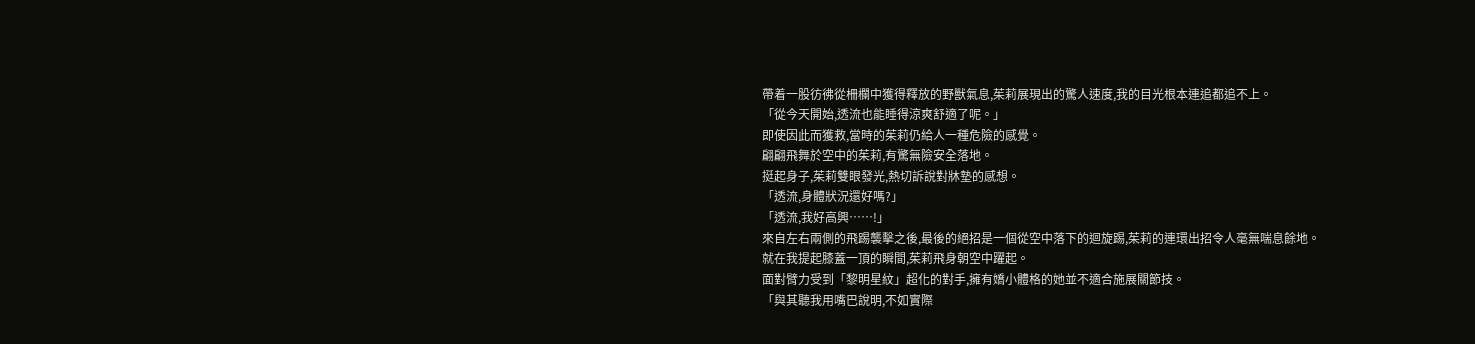帶着一股彷彿從柵欄中獲得釋放的野獸氣息,茱莉展現出的驚人速度,我的目光根本連追都追不上。
「從今天開始,透流也能睡得涼爽舒適了呢。」
即使因此而獲救,當時的茱莉仍給人一種危險的感覺。
翩翩飛舞於空中的茱莉,有驚無險安全落地。
挺起身子,茱莉雙眼發光,熱切訴說對牀墊的感想。
「透流,身體狀況還好嗎?」
「透流,我好高興……!」
來自左右兩側的飛踢襲擊之後,最後的絕招是一個從空中落下的迴旋踢,茱莉的連環出招令人毫無喘息餘地。
就在我提起膝蓋一頂的瞬間,茱莉飛身朝空中躍起。
面對臂力受到「黎明星紋」超化的對手,擁有嬌小體格的她並不適合施展關節技。
「與其聽我用嘴巴說明,不如實際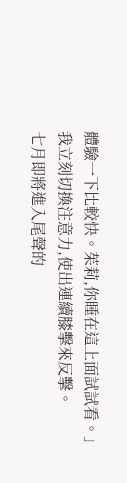體驗一下比較快。茱莉,你睡在這上面試試看。」
我立刻切換注意力,使出連續膝擊來反擊。
七月即將進入尾聲的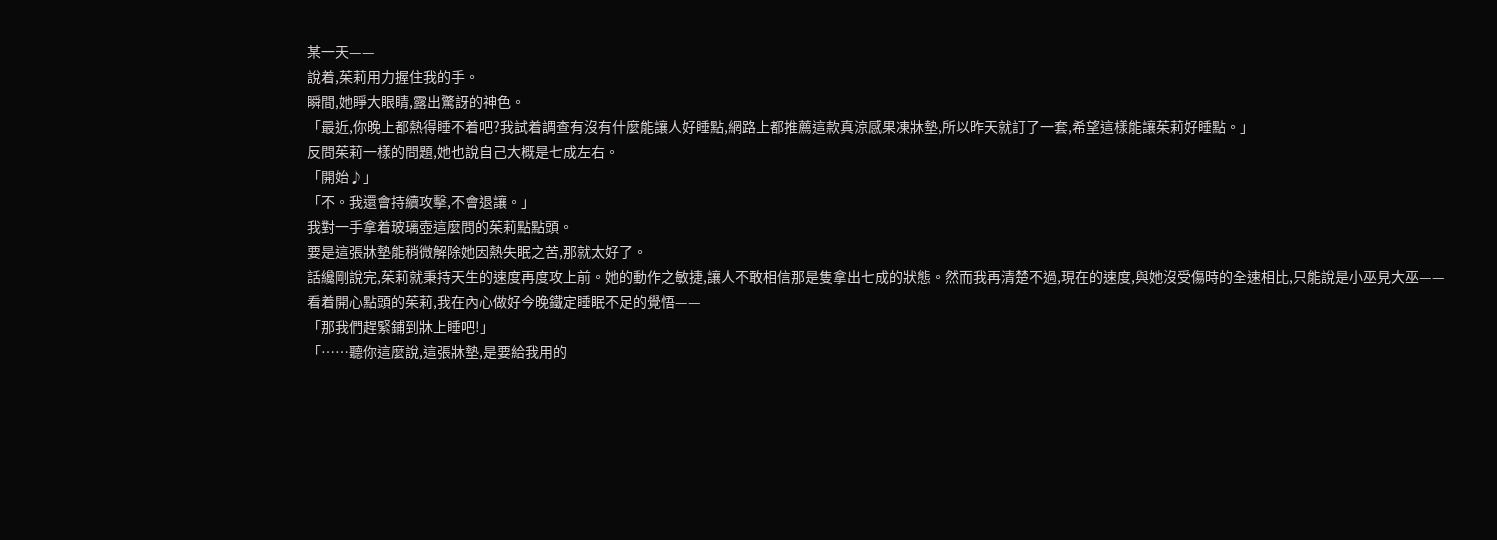某一天——
說着,茱莉用力握住我的手。
瞬間,她睜大眼睛,露出驚訝的神色。
「最近,你晚上都熱得睡不着吧?我試着調查有沒有什麼能讓人好睡點,網路上都推薦這款真涼感果凍牀墊,所以昨天就訂了一套,希望這樣能讓茱莉好睡點。」
反問茱莉一樣的問題,她也說自己大概是七成左右。
「開始♪」
「不。我還會持續攻擊,不會退讓。」
我對一手拿着玻璃壺這麼問的茱莉點點頭。
要是這張牀墊能稍微解除她因熱失眠之苦,那就太好了。
話纔剛說完,茱莉就秉持天生的速度再度攻上前。她的動作之敏捷,讓人不敢相信那是隻拿出七成的狀態。然而我再清楚不過,現在的速度,與她沒受傷時的全速相比,只能說是小巫見大巫——
看着開心點頭的茱莉,我在內心做好今晚鐵定睡眠不足的覺悟——
「那我們趕緊鋪到牀上睡吧!」
「……聽你這麼說,這張牀墊,是要給我用的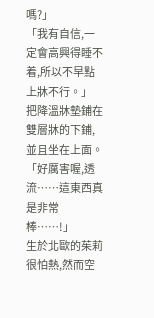嗎?」
「我有自信,一定會高興得睡不着,所以不早點上牀不行。」
把降溫牀墊鋪在雙層牀的下鋪,並且坐在上面。
「好厲害喔,透流……這東西真是非常棒……!」
生於北歐的茱莉很怕熱,然而空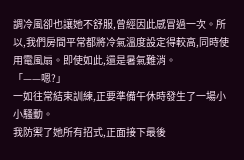調冷風卻也讓她不舒服,曾經因此感冒過一次。所以,我們房間平常都將冷氣溫度設定得較高,同時使用電風扇。即使如此,還是暑氣難消。
「——嗯?」
一如往常結束訓練,正要準備午休時發生了一場小小騷動。
我防禦了她所有招式,正面接下最後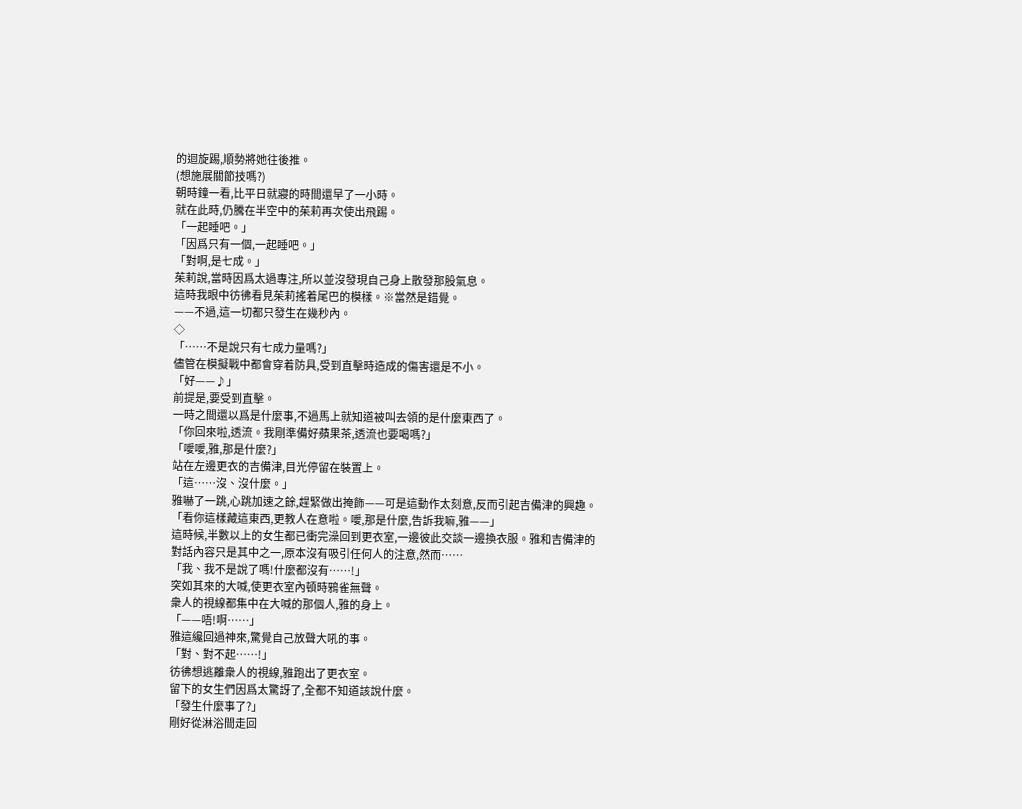的迴旋踢,順勢將她往後推。
(想施展關節技嗎?)
朝時鐘一看,比平日就寢的時間還早了一小時。
就在此時,仍騰在半空中的茱莉再次使出飛踢。
「一起睡吧。」
「因爲只有一個,一起睡吧。」
「對啊,是七成。」
茱莉說,當時因爲太過專注,所以並沒發現自己身上散發那股氣息。
這時我眼中彷彿看見茱莉搖着尾巴的模樣。※當然是錯覺。
——不過,這一切都只發生在幾秒內。
◇
「……不是說只有七成力量嗎?」
儘管在模擬戰中都會穿着防具,受到直擊時造成的傷害還是不小。
「好——♪」
前提是,要受到直擊。
一時之間還以爲是什麼事,不過馬上就知道被叫去領的是什麼東西了。
「你回來啦,透流。我剛準備好蘋果茶,透流也要喝嗎?」
「噯噯,雅,那是什麼?」
站在左邊更衣的吉備津,目光停留在裝置上。
「這……沒、沒什麼。」
雅嚇了一跳,心跳加速之餘,趕緊做出掩飾——可是這動作太刻意,反而引起吉備津的興趣。
「看你這樣藏這東西,更教人在意啦。噯,那是什麼,告訴我嘛,雅——」
這時候,半數以上的女生都已衝完澡回到更衣室,一邊彼此交談一邊換衣服。雅和吉備津的對話內容只是其中之一,原本沒有吸引任何人的注意,然而……
「我、我不是說了嗎!什麼都沒有……!」
突如其來的大喊,使更衣室內頓時鴉雀無聲。
衆人的視線都集中在大喊的那個人,雅的身上。
「——唔!啊……」
雅這纔回過神來,驚覺自己放聲大吼的事。
「對、對不起……!」
彷彿想逃離衆人的視線,雅跑出了更衣室。
留下的女生們因爲太驚訝了,全都不知道該說什麼。
「發生什麼事了?」
剛好從淋浴間走回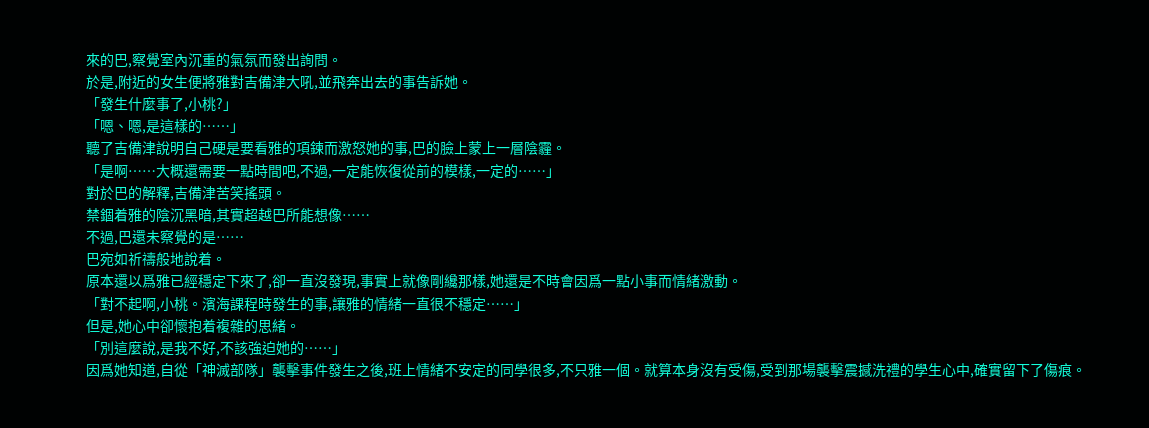來的巴,察覺室內沉重的氣氛而發出詢問。
於是,附近的女生便將雅對吉備津大吼,並飛奔出去的事告訴她。
「發生什麼事了,小桃?」
「嗯、嗯,是這樣的……」
聽了吉備津說明自己硬是要看雅的項鍊而激怒她的事,巴的臉上蒙上一層陰霾。
「是啊……大概還需要一點時間吧,不過,一定能恢復從前的模樣,一定的……」
對於巴的解釋,吉備津苦笑搖頭。
禁錮着雅的陰沉黑暗,其實超越巴所能想像……
不過,巴還未察覺的是……
巴宛如祈禱般地說着。
原本還以爲雅已經穩定下來了,卻一直沒發現,事實上就像剛纔那樣,她還是不時會因爲一點小事而情緒激動。
「對不起啊,小桃。濱海課程時發生的事,讓雅的情緒一直很不穩定……」
但是,她心中卻懷抱着複雜的思緒。
「別這麼說,是我不好,不該強迫她的……」
因爲她知道,自從「神滅部隊」襲擊事件發生之後,班上情緒不安定的同學很多,不只雅一個。就算本身沒有受傷,受到那場襲擊震撼洗禮的學生心中,確實留下了傷痕。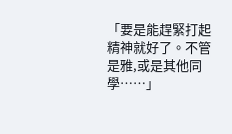「要是能趕緊打起精神就好了。不管是雅,或是其他同學……」